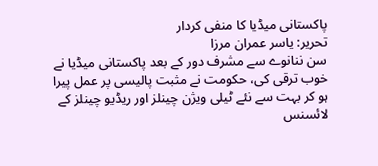پاکستانی میڈیا کا منفی کردار
تحریر: یاسر عمران مرزا
سن ننانوے سے مشرف دور کے بعد پاکستانی میڈیا نے خوب ترقی کی، حکومت نے مثبت پالیسی پر عمل پیرا ہو کر بہت سے نئے ٹیلی ویژن چینلز اور ریڈیو چینلز کے لائسنس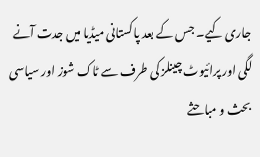جاری کیے۔ جس کے بعد پاکستانی میڈیا میں جدت آنے لگی اور پرائیوٹ چینلز کی طرف سے ٹاک شوز اور سیاسی بحث و مباحثے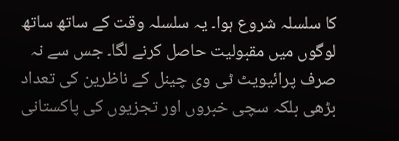کا سلسلہ شروع ہوا۔ یہ سلسلہ وقت کے ساتھ ساتھ لوگوں میں مقبولیت حاصل کرنے لگا۔ جس سے نہ صرف پرائیویٹ ٹی وی چینل کے ناظرین کی تعداد بڑھی بلکہ سچی خبروں اور تجزیوں کی پاکستانی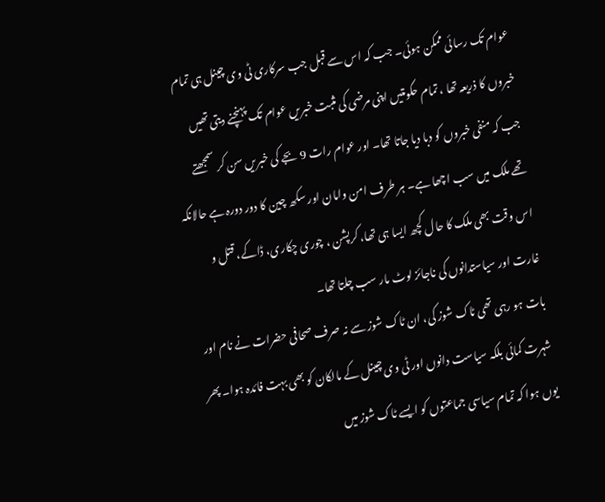عوام تک رسائی ممکن ہوئی۔ جب کہ اس سے قبل جب سرکاری ٹی وی چینل ہی تمام خبروں کا ذریعہ تھا ، تمام حکومتیں اپنی مرضی کی مثبت خبریں عوام تک پہنچنے دیتی تھیں جب کہ منفی خبروں کو دبا دیا جاتا تھا۔ اور عوام رات 9 بجے کی خبریں سن کر سمجھتے تھے ملک میں سب اچھا ہے۔ ہر طرف امن وامان اور سکھ چین کا دور دورہ ہے حالانکہ اس وقت بھی ملک کا حال کچھ ایسا ہی تھا، کرپشن ، چوری چکاری، ڈاکے، قتل و غارت اور سیاستدانوں کی ناجائز لوٹ مار سب چلتا تھا۔
بات ہو رہی تھی ٹاک شوز کی، ان ٹاک شوز سے نہ صرف صحافی حضرات نے نام اور شہرت کمائی بلکہ سیاست دانوں اور ٹی وی چینل کے مالکان کو بھی بہت فائدہ ہوا۔ پھر یوں ہوا کہ تمام سیاسی جماعتوں کو ایسے ٹاک شوز میں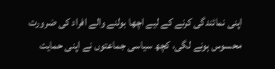اپنی نمائندگی کرنے کے لیے اچھا بولنے والے افراد کی ضرورت محسوس ہونے لگی، کچھ سیاسی جماعتوں نے اپنی حمایت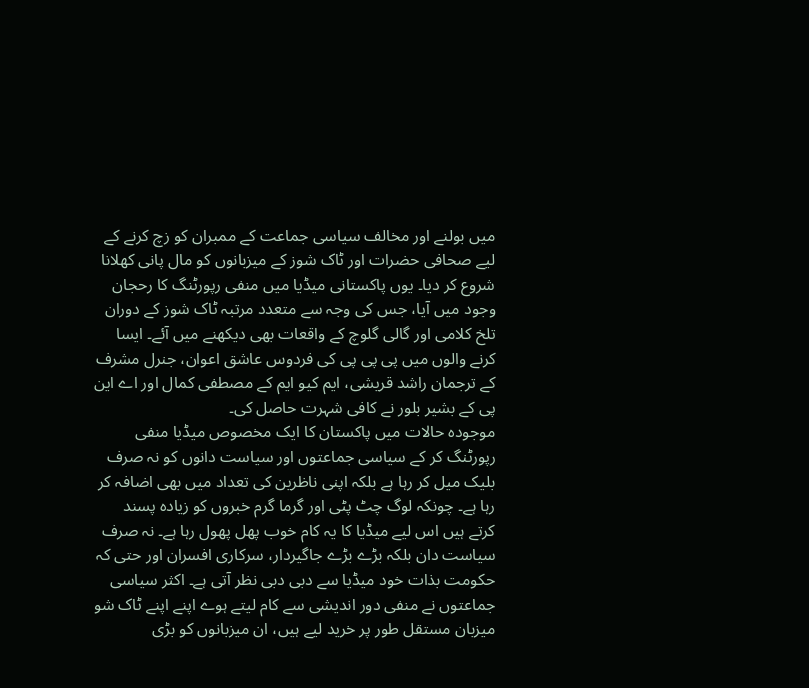میں بولنے اور مخالف سیاسی جماعت کے ممبران کو زچ کرنے کے لیے صحافی حضرات اور ٹاک شوز کے میزبانوں کو مال پانی کھلانا شروع کر دیا۔ یوں پاکستانی میڈیا میں منفی رپورٹنگ کا رحجان وجود میں آیا، جس کی وجہ سے متعدد مرتبہ ٹاک شوز کے دوران تلخ کلامی اور گالی گلوچ کے واقعات بھی دیکھنے میں آئے۔ ایسا کرنے والوں میں پی پی پی کی فردوس عاشق اعوان، جنرل مشرف کے ترجمان راشد قریشی، ایم کیو ایم کے مصطفی کمال اور اے این پی کے بشیر بلور نے کافی شہرت حاصل کی۔
موجودہ حالات میں پاکستان کا ایک مخصوص میڈیا منفی رپورٹنگ کر کے سیاسی جماعتوں اور سیاست دانوں کو نہ صرف بلیک میل کر رہا ہے بلکہ اپنی ناظرین کی تعداد میں بھی اضافہ کر رہا ہے۔ چونکہ لوگ چٹ پٹی اور گرما گرم خبروں کو زیادہ پسند کرتے ہیں اس لیے میڈیا کا یہ کام خوب پھل پھول رہا ہے۔ نہ صرف سیاست دان بلکہ بڑے بڑے جاگیردار، سرکاری افسران اور حتی کہ حکومت بذات خود میڈیا سے دبی دبی نظر آتی ہے۔ اکثر سیاسی جماعتوں نے منفی دور اندیشی سے کام لیتے ہوے اپنے اپنے ٹاک شو میزبان مستقل طور پر خرید لیے ہیں، ان میزبانوں کو بڑی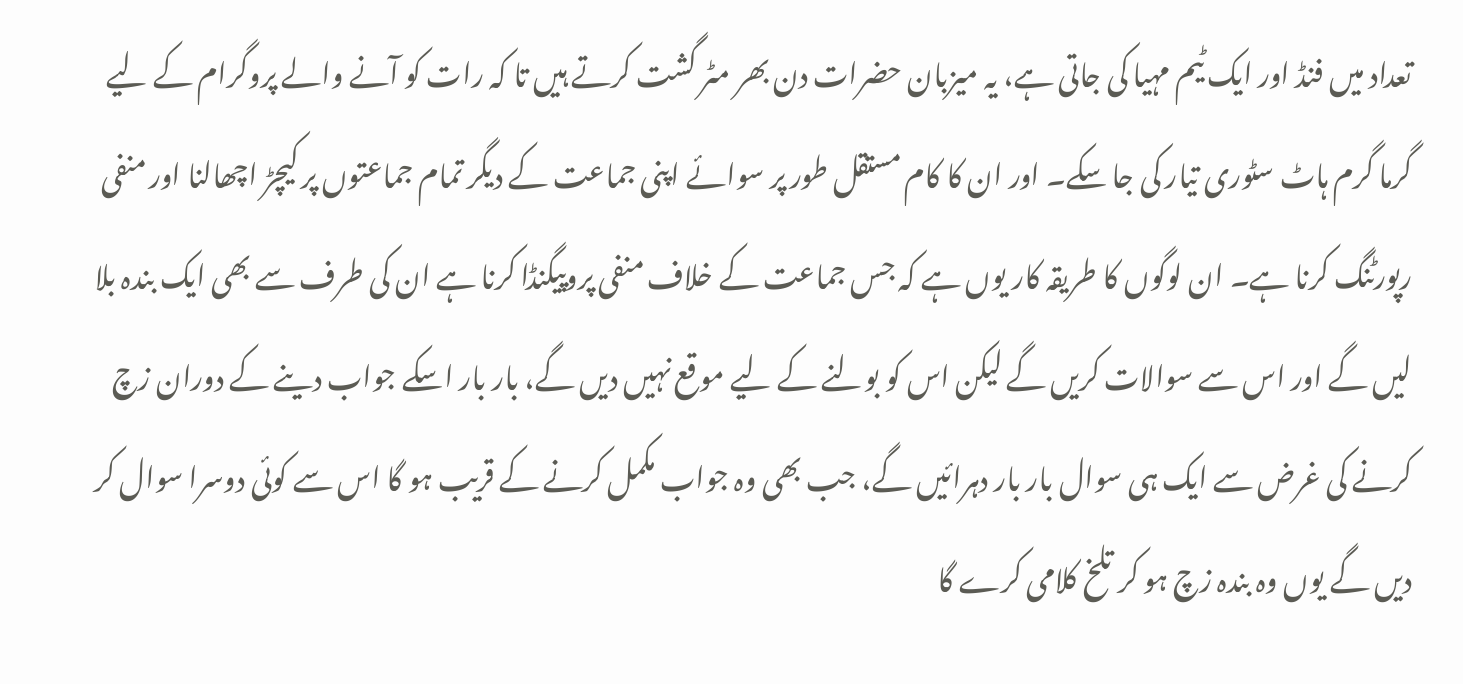تعداد میں فنڈ اور ایک ٹیم مہیا کی جاتی ہے، یہ میزبان حضرات دن بھر مٹر گشت کرتے ہیں تا کہ رات کو آنے والے پروگرام کے لیے گرما گرم ہاٹ سٹوری تیار کی جا سکے۔ اور ان کا کام مستقل طور پر سوائے اپنی جماعت کے دیگر تمام جماعتوں پر کیچڑ اچھالنا اور منفی رپورٹنگ کرنا ہے۔ ان لوگوں کا طریقہ کار یوں ہے کہ جس جماعت کے خلاف منفی پروپیگنڈا کرنا ہے ان کی طرف سے بھی ایک بندہ بلا لیں گے اور اس سے سوالات کریں گے لیکن اس کو بولنے کے لیے موقع نہیں دیں گے، بار بار اسکے جواب دینے کے دوران زچ کرنے کی غرض سے ایک ہی سوال بار بار دہرائیں گے، جب بھی وہ جواب مکمل کرنے کے قریب ہو گا اس سے کوئی دوسرا سوال کر دیں گے یوں وہ بندہ زچ ہو کر تلخ کلامی کرے گا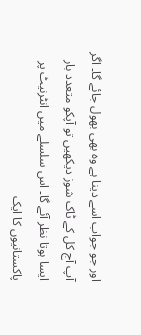اور جو جواب اسے دینا ہے وہ بھی بھول جائے گا۔ اگر آپ آج کل کے ٹاک شوز دیکھیں تو آپکو متعدد بار ایسا ہوتا نظر آئے گا۔ اس سلسلے میں انٹرنیٹ پر پاکستانیوں کا ایک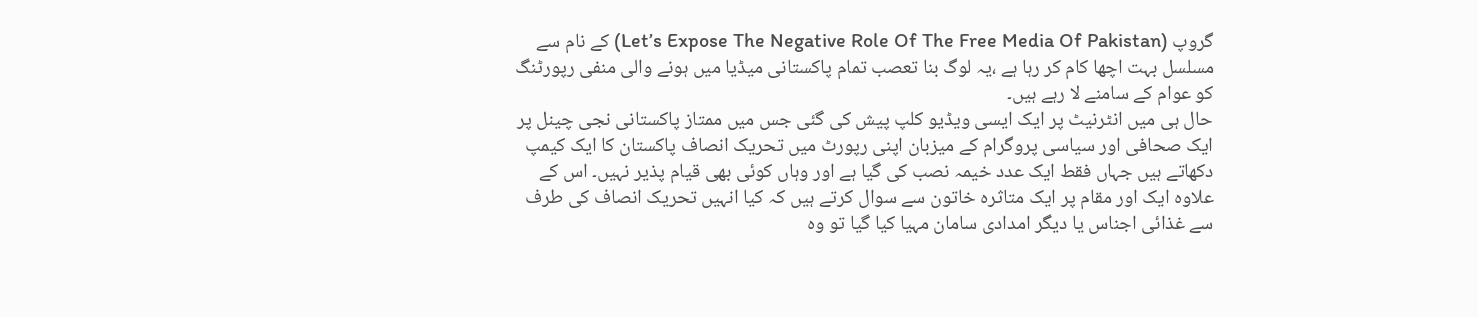گروپ (Let’s Expose The Negative Role Of The Free Media Of Pakistan) کے نام سے مسلسل بہت اچھا کام کر رہا ہے ،یہ لوگ بنا تعصب تمام پاکستانی میڈیا میں ہونے والی منفی رپورٹنگ کو عوام کے سامنے لا رہے ہیں۔
حال ہی میں انٹرنیٹ پر ایک ایسی ویڈیو کلپ پیش کی گئی جس میں ممتاز پاکستانی نجی چینل پر ایک صحافی اور سیاسی پروگرام کے میزبان اپنی رپورٹ میں تحریک انصاف پاکستان کا ایک کیمپ دکھاتے ہیں جہاں فقط ایک عدد خیمہ نصب کی گیا ہے اور وہاں کوئی بھی قیام پذیر نہیں۔ اس کے علاوہ ایک اور مقام پر ایک متاثرہ خاتون سے سوال کرتے ہیں کہ کیا انہیں تحریک انصاف کی طرف سے غذائی اجناس یا دیگر امدادی سامان مہیا کیا گیا تو وہ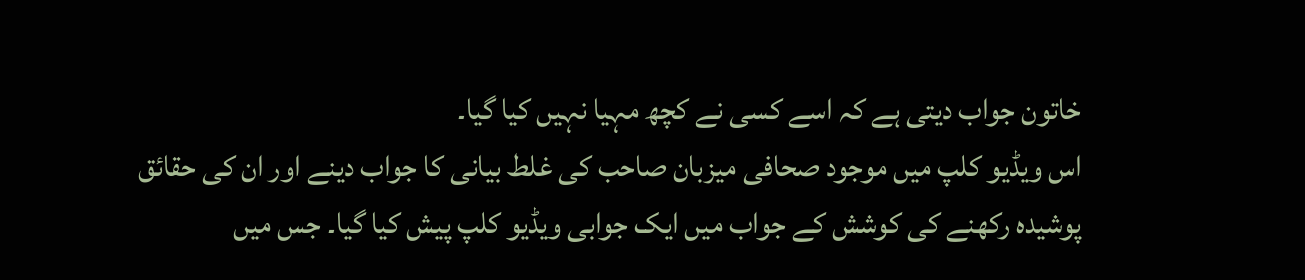خاتون جواب دیتی ہے کہ اسے کسی نے کچھ مہیا نہیں کیا گیا۔
اس ویڈیو کلپ میں موجود صحافی میزبان صاحب کی غلط بیانی کا جواب دینے اور ان کی حقائق پوشیدہ رکھنے کی کوشش کے جواب میں ایک جوابی ویڈیو کلپ پیش کیا گیا۔ جس میں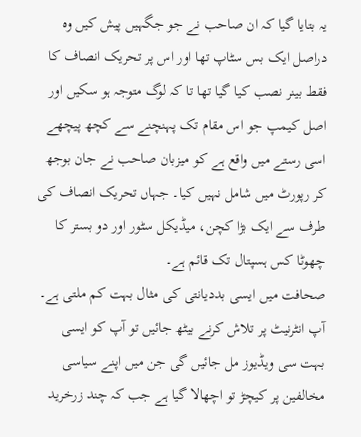یہ بتایا گیا کہ ان صاحب نے جو جگہیں پیش کیں وہ دراصل ایک بس سٹاپ تھا اور اس پر تحریک انصاف کا فقط بینر نصب کیا گیا تھا تا کہ لوگ متوجہ ہو سکیں اور اصل کیمپ جو اس مقام تک پہنچنے سے کچھ پیچھے اسی رستے میں واقع ہے کو میزبان صاحب نے جان بوجھ کر رپورٹ میں شامل نہیں کیا۔ جہاں تحریک انصاف کی طرف سے ایک بڑا کچن، میڈیکل سٹور اور دو بستر کا چھوٹا کس ہسپتال تک قائم ہے۔
صحافت میں ایسی بددیانتی کی مثال بہت کم ملتی ہے۔ آپ انٹرنیٹ پر تلاش کرنے بیٹھ جائیں تو آپ کو ایسی بہت سی ویڈیوز مل جائیں گی جن میں اپنے سیاسی مخالفین پر کیچڑ تو اچھالا گیا ہے جب کہ چند زرخرید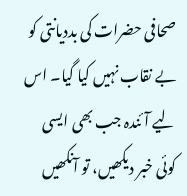صحافی حضرات کی بددیانتی کو بے نقاب نہیں کیا گیا۔ اس لیے آئندہ جب بھی ایسی کوئی خبر دیکھیں، تو آنکھیں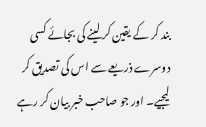بند کر کے یقین کر لینے کی بجائے کسی دوسرے ذریعے سے اس کی تصدیق کر لیجیے۔ اور جو صاحب خبر بیان کر رہے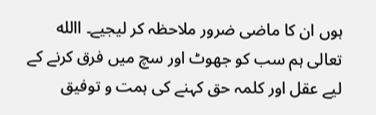ہوں ان کا ماضی ضرور ملاحظہ کر لیجیے۔ االله تعالی ہم سب کو جھوٹ اور سچ میں فرق کرنے کے لیے عقل اور کلمہ حق کہنے کی ہمت و توفیق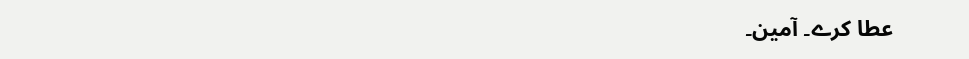عطا کرے۔ آمین۔